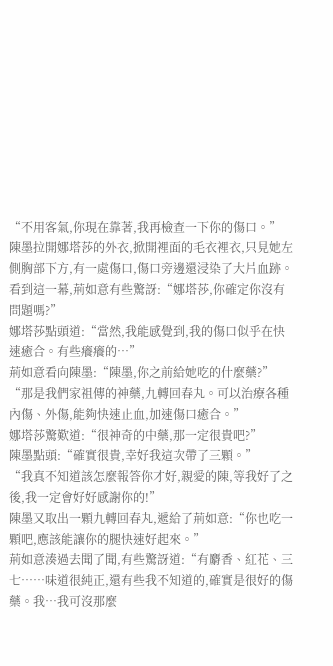“不用客氣,你現在靠著,我再檢查一下你的傷口。”
陳墨拉開娜塔莎的外衣,掀開裡面的毛衣裡衣,只見她左側胸部下方,有一處傷口,傷口旁邊還浸染了大片血跡。
看到這一幕,荊如意有些驚訝:“娜塔莎,你確定你沒有問題嗎?”
娜塔莎點頭道:“當然,我能感覺到,我的傷口似乎在快速癒合。有些癢癢的…”
荊如意看向陳墨:“陳墨,你之前給她吃的什麼藥?”
“那是我們家祖傳的神藥,九轉回春丸。可以治療各種內傷、外傷,能夠快速止血,加速傷口癒合。”
娜塔莎驚歎道:“很神奇的中藥,那一定很貴吧?”
陳墨點頭:“確實很貴,幸好我這次帶了三顆。”
“我真不知道該怎麼報答你才好,親愛的陳,等我好了之後,我一定會好好感謝你的!”
陳墨又取出一顆九轉回春丸,遞給了荊如意:“你也吃一顆吧,應該能讓你的腿快速好起來。”
荊如意湊過去聞了聞,有些驚訝道:“有麝香、紅花、三七……味道很純正,還有些我不知道的,確實是很好的傷藥。我…我可沒那麼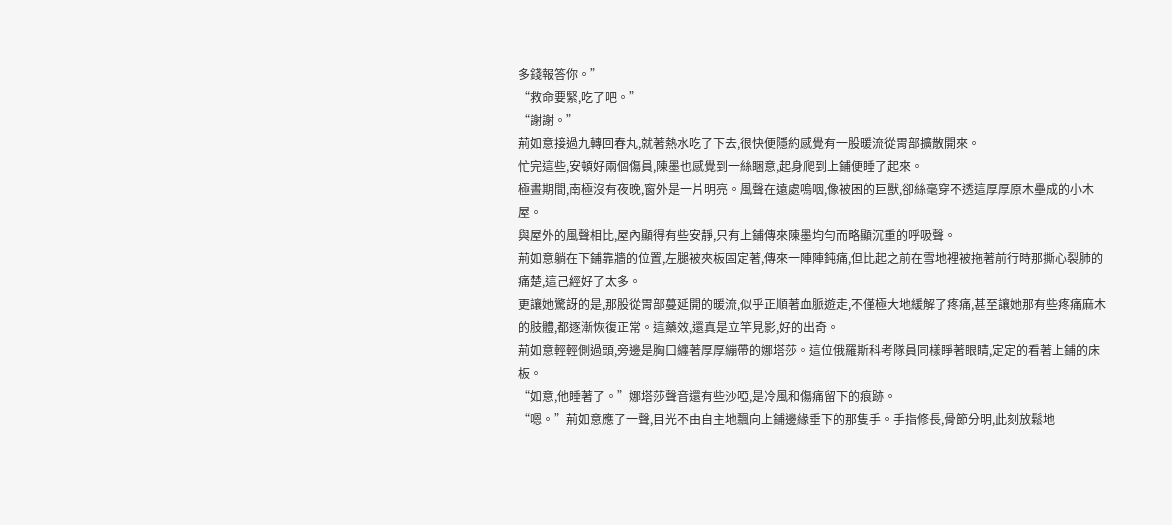多錢報答你。”
“救命要緊,吃了吧。”
“謝謝。”
荊如意接過九轉回春丸,就著熱水吃了下去,很快便隱約感覺有一股暖流從胃部擴散開來。
忙完這些,安頓好兩個傷員,陳墨也感覺到一絲睏意,起身爬到上鋪便睡了起來。
極晝期間,南極沒有夜晚,窗外是一片明亮。風聲在遠處嗚咽,像被困的巨獸,卻絲毫穿不透這厚厚原木壘成的小木屋。
與屋外的風聲相比,屋內顯得有些安靜,只有上鋪傳來陳墨均勻而略顯沉重的呼吸聲。
荊如意躺在下鋪靠牆的位置,左腿被夾板固定著,傳來一陣陣鈍痛,但比起之前在雪地裡被拖著前行時那撕心裂肺的痛楚,這己經好了太多。
更讓她驚訝的是,那股從胃部蔓延開的暖流,似乎正順著血脈遊走,不僅極大地緩解了疼痛,甚至讓她那有些疼痛麻木的肢體,都逐漸恢復正常。這藥效,還真是立竿見影,好的出奇。
荊如意輕輕側過頭,旁邊是胸口纏著厚厚繃帶的娜塔莎。這位俄羅斯科考隊員同樣睜著眼睛,定定的看著上鋪的床板。
“如意,他睡著了。”娜塔莎聲音還有些沙啞,是冷風和傷痛留下的痕跡。
“嗯。”荊如意應了一聲,目光不由自主地飄向上鋪邊緣垂下的那隻手。手指修長,骨節分明,此刻放鬆地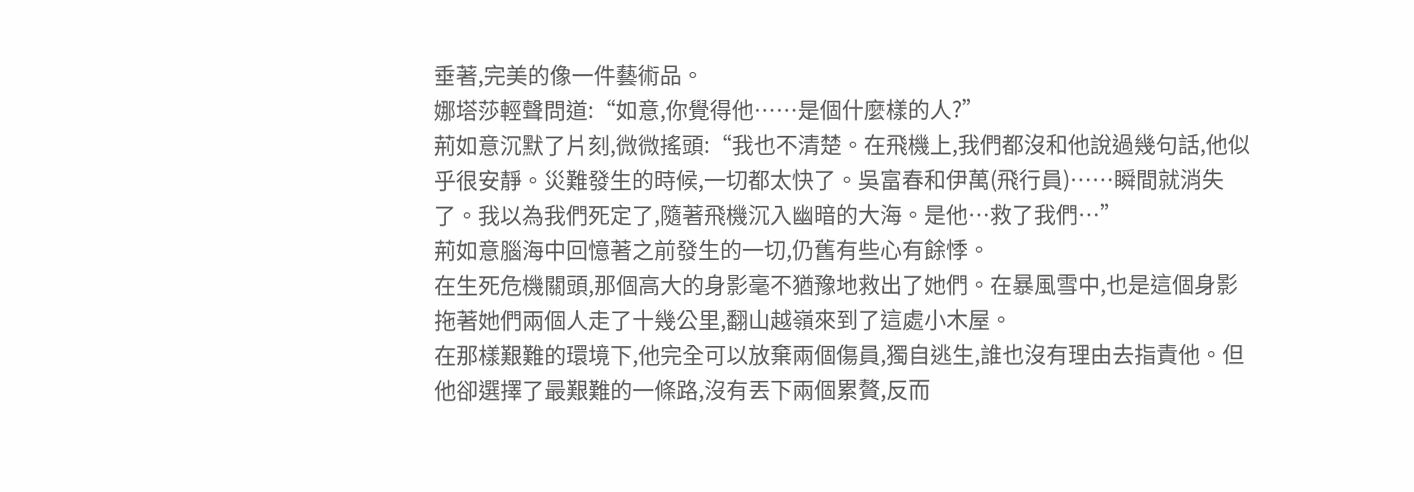垂著,完美的像一件藝術品。
娜塔莎輕聲問道:“如意,你覺得他……是個什麼樣的人?”
荊如意沉默了片刻,微微搖頭:“我也不清楚。在飛機上,我們都沒和他說過幾句話,他似乎很安靜。災難發生的時候,一切都太快了。吳富春和伊萬(飛行員)……瞬間就消失了。我以為我們死定了,隨著飛機沉入幽暗的大海。是他…救了我們…”
荊如意腦海中回憶著之前發生的一切,仍舊有些心有餘悸。
在生死危機關頭,那個高大的身影毫不猶豫地救出了她們。在暴風雪中,也是這個身影拖著她們兩個人走了十幾公里,翻山越嶺來到了這處小木屋。
在那樣艱難的環境下,他完全可以放棄兩個傷員,獨自逃生,誰也沒有理由去指責他。但他卻選擇了最艱難的一條路,沒有丟下兩個累贅,反而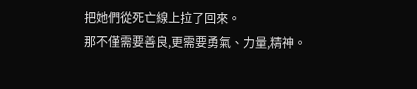把她們從死亡線上拉了回來。
那不僅需要善良,更需要勇氣、力量,精神。